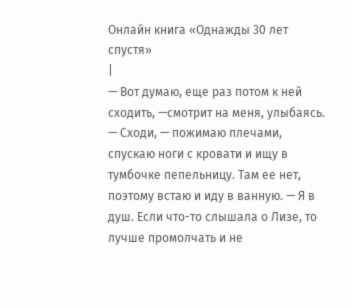Онлайн книга «Однажды 30 лет спустя»
|
— Вот думаю, еще раз потом к ней сходить, —смотрит на меня, улыбаясь. — Сходи, — пожимаю плечами, спускаю ноги с кровати и ищу в тумбочке пепельницу. Там ее нет, поэтому встаю и иду в ванную. — Я в душ. Если что-то слышала о Лизе, то лучше промолчать и не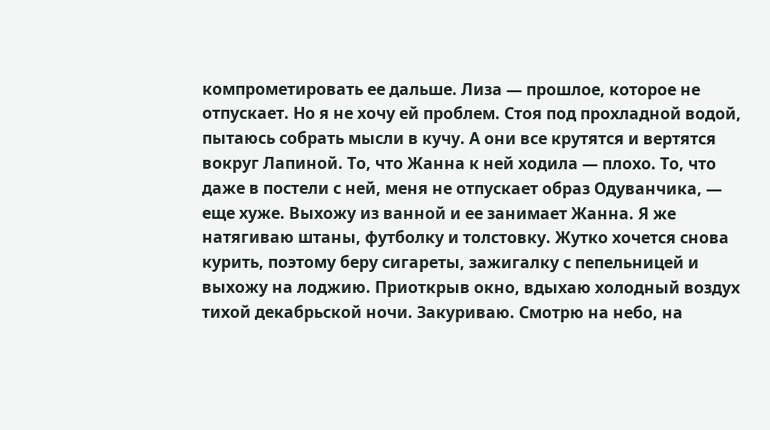компрометировать ее дальше. Лиза — прошлое, которое не отпускает. Но я не хочу ей проблем. Стоя под прохладной водой, пытаюсь собрать мысли в кучу. А они все крутятся и вертятся вокруг Лапиной. То, что Жанна к ней ходила — плохо. То, что даже в постели с ней, меня не отпускает образ Одуванчика, — еще хуже. Выхожу из ванной и ее занимает Жанна. Я же натягиваю штаны, футболку и толстовку. Жутко хочется снова курить, поэтому беру сигареты, зажигалку с пепельницей и выхожу на лоджию. Приоткрыв окно, вдыхаю холодный воздух тихой декабрьской ночи. Закуриваю. Смотрю на небо, на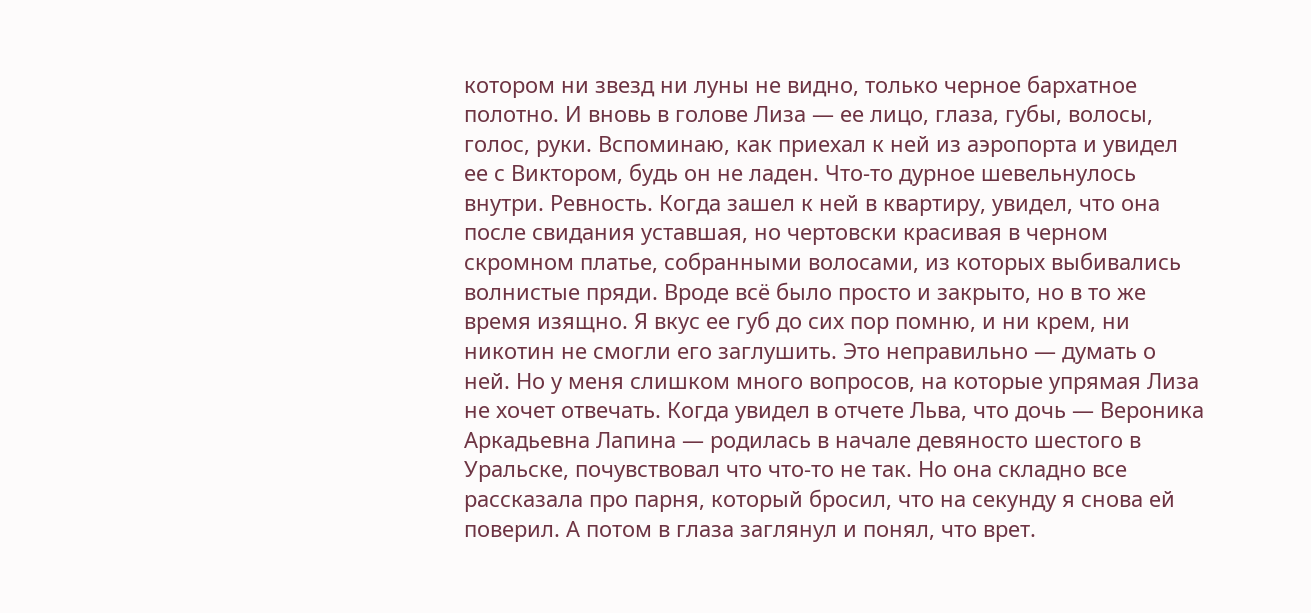котором ни звезд ни луны не видно, только черное бархатное полотно. И вновь в голове Лиза — ее лицо, глаза, губы, волосы, голос, руки. Вспоминаю, как приехал к ней из аэропорта и увидел ее с Виктором, будь он не ладен. Что-то дурное шевельнулось внутри. Ревность. Когда зашел к ней в квартиру, увидел, что она после свидания уставшая, но чертовски красивая в черном скромном платье, собранными волосами, из которых выбивались волнистые пряди. Вроде всё было просто и закрыто, но в то же время изящно. Я вкус ее губ до сих пор помню, и ни крем, ни никотин не смогли его заглушить. Это неправильно — думать о ней. Но у меня слишком много вопросов, на которые упрямая Лиза не хочет отвечать. Когда увидел в отчете Льва, что дочь — Вероника Аркадьевна Лапина — родилась в начале девяносто шестого в Уральске, почувствовал что что-то не так. Но она складно все рассказала про парня, который бросил, что на секунду я снова ей поверил. А потом в глаза заглянул и понял, что врет.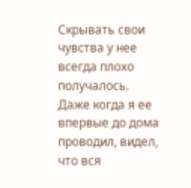Скрывать свои чувства у нее всегда плохо получалось. Даже когда я ее впервые до дома проводил, видел, что вся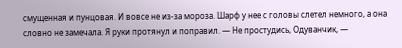смущенная и пунцовая. И вовсе не из-за мороза. Шарф у нее с головы слетел немного, а она словно не замечала. Я руки протянул и поправил. — Не простудись, Одуванчик, —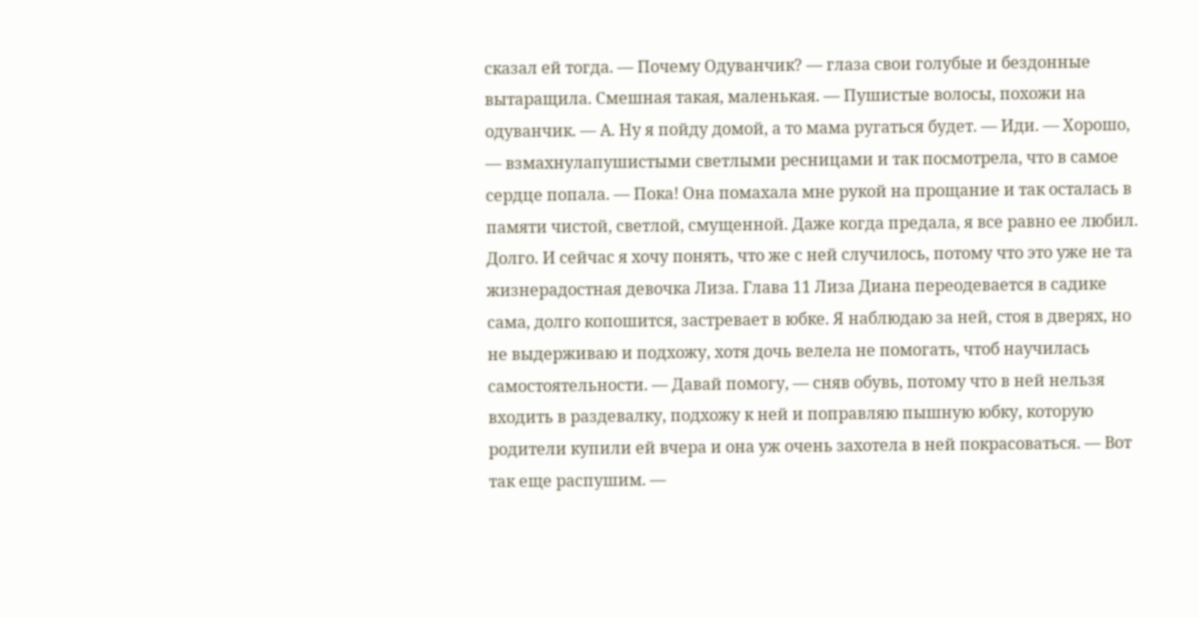сказал ей тогда. — Почему Одуванчик? — глаза свои голубые и бездонные вытаращила. Смешная такая, маленькая. — Пушистые волосы, похожи на одуванчик. — А. Ну я пойду домой, а то мама ругаться будет. — Иди. — Хорошо, — взмахнулапушистыми светлыми ресницами и так посмотрела, что в самое сердце попала. — Пока! Она помахала мне рукой на прощание и так осталась в памяти чистой, светлой, смущенной. Даже когда предала, я все равно ее любил. Долго. И сейчас я хочу понять, что же с ней случилось, потому что это уже не та жизнерадостная девочка Лиза. Глава 11 Лиза Диана переодевается в садике сама, долго копошится, застревает в юбке. Я наблюдаю за ней, стоя в дверях, но не выдерживаю и подхожу, хотя дочь велела не помогать, чтоб научилась самостоятельности. — Давай помогу, — сняв обувь, потому что в ней нельзя входить в раздевалку, подхожу к ней и поправляю пышную юбку, которую родители купили ей вчера и она уж очень захотела в ней покрасоваться. — Вот так еще распушим. —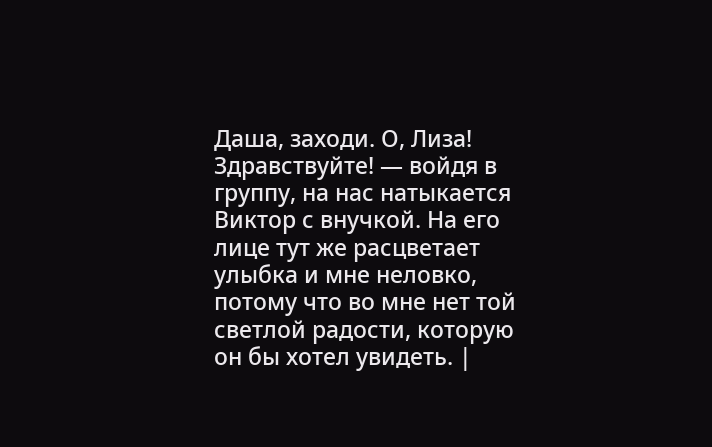Даша, заходи. О, Лиза! Здравствуйте! — войдя в группу, на нас натыкается Виктор с внучкой. На его лице тут же расцветает улыбка и мне неловко, потому что во мне нет той светлой радости, которую он бы хотел увидеть. |